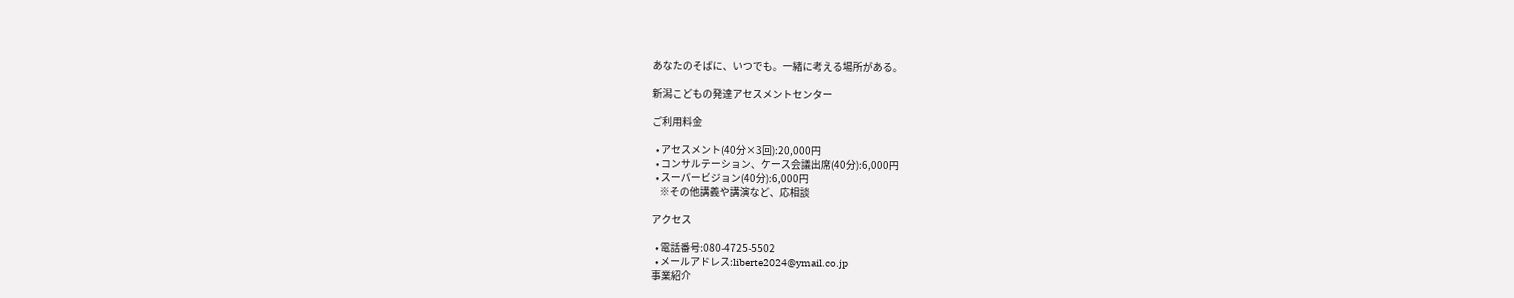あなたのそばに、いつでも。一緒に考える場所がある。

新潟こどもの発達アセスメントセンター

ご利用料金

  • アセスメント(40分×3回):20,000円
  • コンサルテーション、ケース会議出席(40分):6,000円
  • スーパービジョン(40分):6,000円
    ※その他講義や講演など、応相談

アクセス

  • 電話番号:080-4725-5502
  • メールアドレス:liberte2024@ymail.co.jp
事業紹介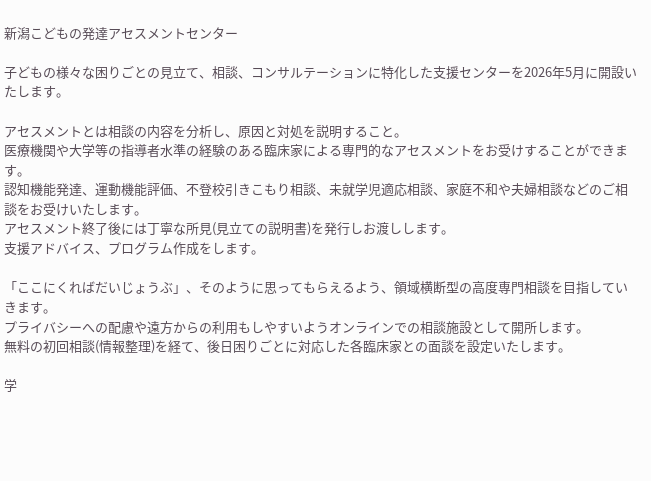新潟こどもの発達アセスメントセンター

子どもの様々な困りごとの見立て、相談、コンサルテーションに特化した支援センターを2026年5月に開設いたします。

アセスメントとは相談の内容を分析し、原因と対処を説明すること。
医療機関や大学等の指導者水準の経験のある臨床家による専門的なアセスメントをお受けすることができます。
認知機能発達、運動機能評価、不登校引きこもり相談、未就学児適応相談、家庭不和や夫婦相談などのご相談をお受けいたします。
アセスメント終了後には丁寧な所見(見立ての説明書)を発行しお渡しします。
支援アドバイス、プログラム作成をします。

「ここにくればだいじょうぶ」、そのように思ってもらえるよう、領域横断型の高度専門相談を目指していきます。
プライバシーへの配慮や遠方からの利用もしやすいようオンラインでの相談施設として開所します。
無料の初回相談(情報整理)を経て、後日困りごとに対応した各臨床家との面談を設定いたします。

学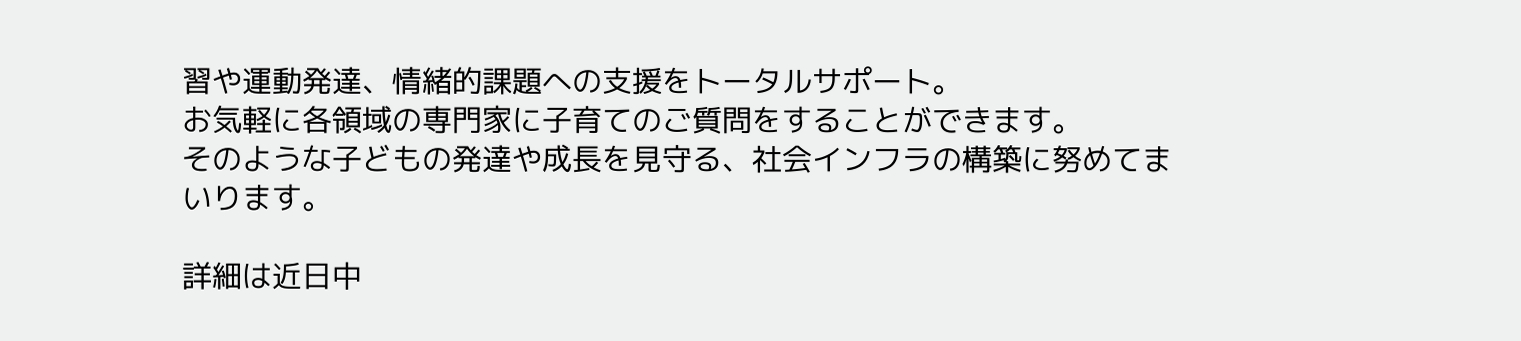習や運動発達、情緒的課題への支援をトータルサポート。
お気軽に各領域の専門家に子育てのご質問をすることができます。
そのような子どもの発達や成長を見守る、社会インフラの構築に努めてまいります。

詳細は近日中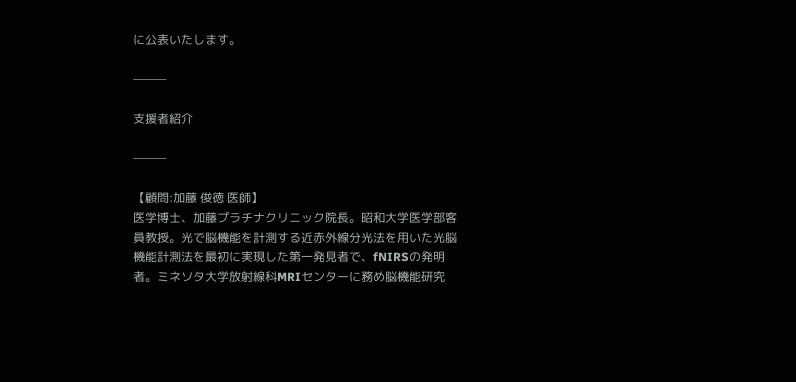に公表いたします。

———

支援者紹介

———

【顧問:加藤 俊徳 医師】
医学博士、加藤プラチナクリニック院長。昭和大学医学部客員教授。光で脳機能を計測する近赤外線分光法を用いた光脳機能計測法を最初に実現した第一発見者で、fNIRSの発明者。ミネソタ大学放射線科MRIセンターに務め脳機能研究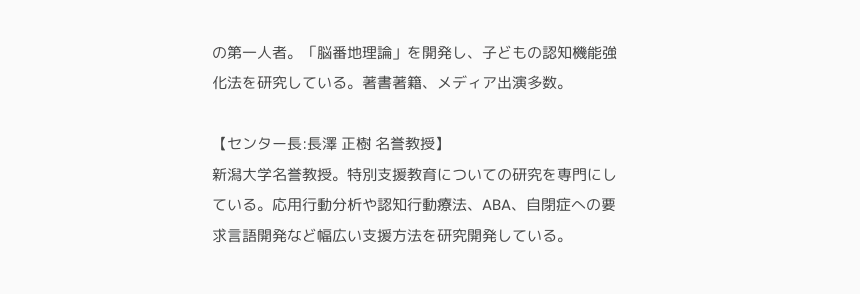の第一人者。「脳番地理論」を開発し、子どもの認知機能強化法を研究している。著書著籍、メディア出演多数。

【センター長:長澤 正樹 名誉教授】
新潟大学名誉教授。特別支援教育についての研究を専門にしている。応用行動分析や認知行動療法、ABA、自閉症への要求言語開発など幅広い支援方法を研究開発している。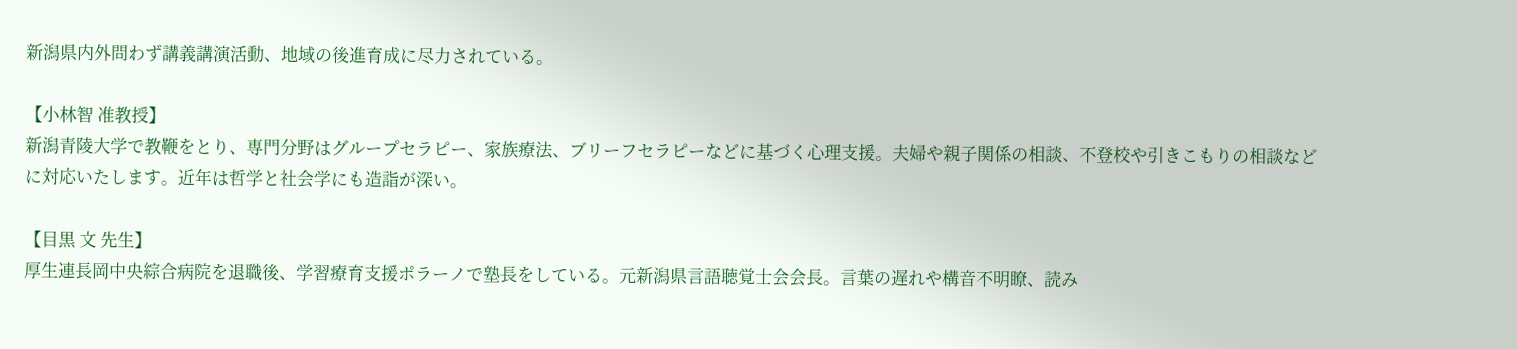新潟県内外問わず講義講演活動、地域の後進育成に尽力されている。

【小林智 准教授】
新潟青陵大学で教鞭をとり、専門分野はグループセラピー、家族療法、ブリーフセラピーなどに基づく心理支援。夫婦や親子関係の相談、不登校や引きこもりの相談などに対応いたします。近年は哲学と社会学にも造詣が深い。

【目黒 文 先生】
厚生連長岡中央綜合病院を退職後、学習療育支援ポラーノで塾長をしている。元新潟県言語聴覚士会会長。言葉の遅れや構音不明瞭、読み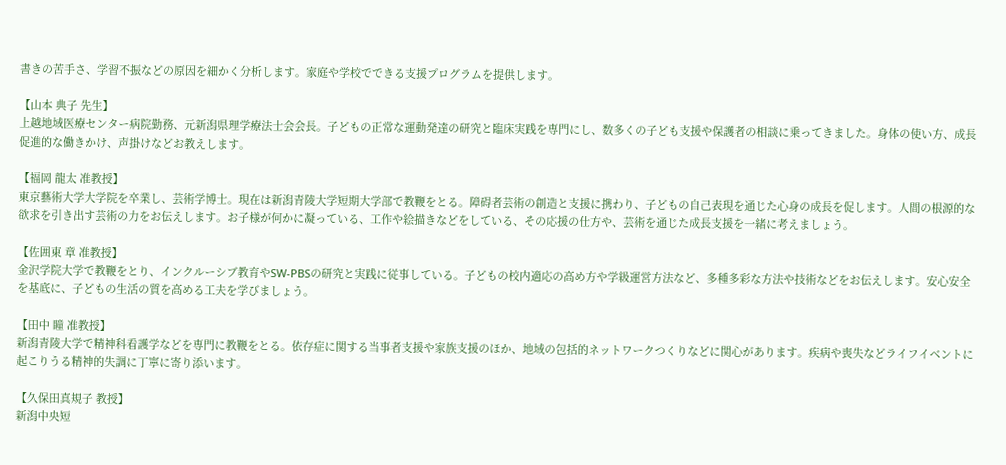書きの苦手さ、学習不振などの原因を細かく分析します。家庭や学校でできる支援プログラムを提供します。

【山本 典子 先生】
上越地域医療センター病院勤務、元新潟県理学療法士会会長。子どもの正常な運動発達の研究と臨床実践を専門にし、数多くの子ども支援や保護者の相談に乗ってきました。身体の使い方、成長促進的な働きかけ、声掛けなどお教えします。

【福岡 龍太 准教授】
東京藝術大学大学院を卒業し、芸術学博士。現在は新潟青陵大学短期大学部で教鞭をとる。障碍者芸術の創造と支援に携わり、子どもの自己表現を通じた心身の成長を促します。人間の根源的な欲求を引き出す芸術の力をお伝えします。お子様が何かに凝っている、工作や絵描きなどをしている、その応援の仕方や、芸術を通じた成長支援を一緒に考えましょう。

【佐囲東 章 准教授】
金沢学院大学で教鞭をとり、インクルーシブ教育やSW-PBSの研究と実践に従事している。子どもの校内適応の高め方や学級運営方法など、多種多彩な方法や技術などをお伝えします。安心安全を基底に、子どもの生活の質を高める工夫を学びましょう。

【田中 瞳 准教授】
新潟青陵大学で精神科看護学などを専門に教鞭をとる。依存症に関する当事者支援や家族支援のほか、地域の包括的ネットワークつくりなどに関心があります。疾病や喪失などライフイベントに起こりうる精神的失調に丁寧に寄り添います。

【久保田真規子 教授】
新潟中央短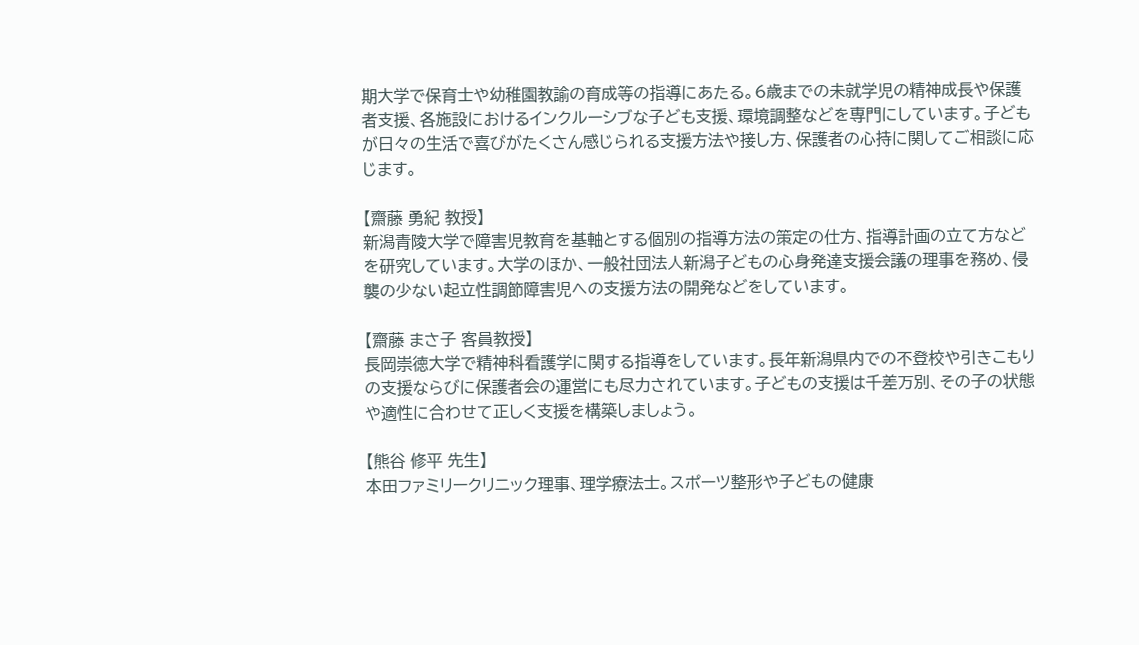期大学で保育士や幼稚園教諭の育成等の指導にあたる。6歳までの未就学児の精神成長や保護者支援、各施設におけるインクルーシブな子ども支援、環境調整などを専門にしています。子どもが日々の生活で喜びがたくさん感じられる支援方法や接し方、保護者の心持に関してご相談に応じます。

【齋藤 勇紀 教授】
新潟青陵大学で障害児教育を基軸とする個別の指導方法の策定の仕方、指導計画の立て方などを研究しています。大学のほか、一般社団法人新潟子どもの心身発達支援会議の理事を務め、侵襲の少ない起立性調節障害児への支援方法の開発などをしています。

【齋藤 まさ子 客員教授】
長岡崇徳大学で精神科看護学に関する指導をしています。長年新潟県内での不登校や引きこもりの支援ならびに保護者会の運営にも尽力されています。子どもの支援は千差万別、その子の状態や適性に合わせて正しく支援を構築しましょう。

【熊谷 修平 先生】
本田ファミリークリニック理事、理学療法士。スポーツ整形や子どもの健康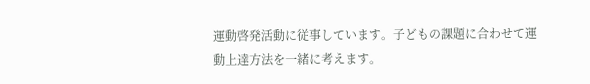運動啓発活動に従事しています。子どもの課題に合わせて運動上達方法を一緒に考えます。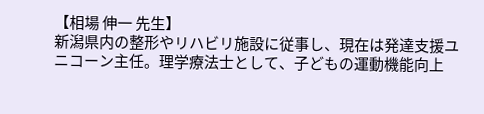【相場 伸一 先生】
新潟県内の整形やリハビリ施設に従事し、現在は発達支援ユニコーン主任。理学療法士として、子どもの運動機能向上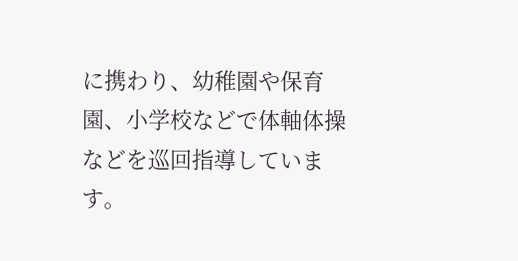に携わり、幼稚園や保育園、小学校などで体軸体操などを巡回指導しています。